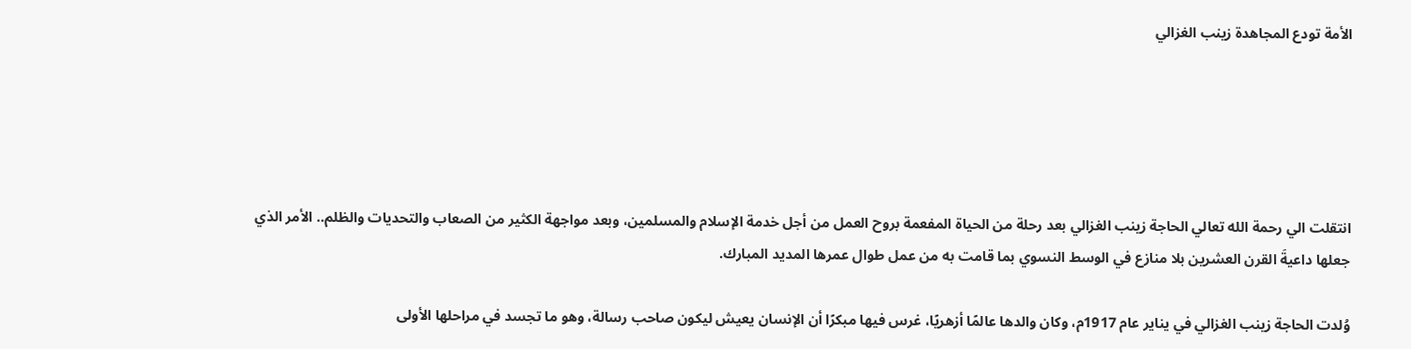الأمة تودع المجاهدة زينب الغزالي





انتقلت الي رحمة الله تعالي الحاجة زينب الغزالي بعد رحلة من الحياة المفعمة بروح العمل من أجل خدمة الإسلام والمسلمين، وبعد مواجهة الكثير من الصعاب والتحديات والظلم.. الأمر الذي جعلها داعيةَ القرن العشرين بلا منازع في الوسط النسوي بما قامت به من عمل طوال عمرها المديد المبارك.

وُلدت الحاجة زينب الغزالي في يناير عام 1917م، وكان والدها عالمًا أزهريًا، غرس فيها مبكرًا أن الإنسان يعيش ليكون صاحب رسالة، وهو ما تجسد في مراحلها الأولى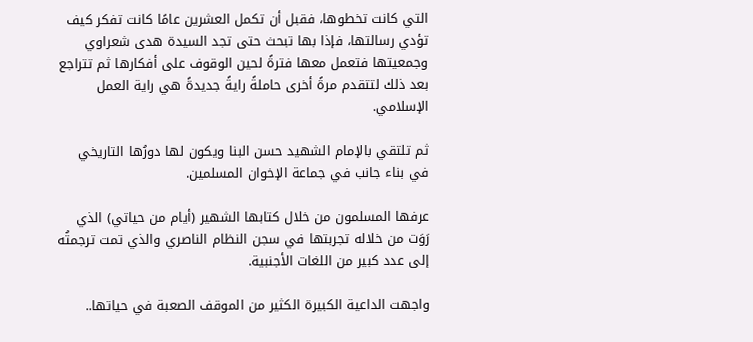التي كانت تخطوها، فقبل أن تكمل العشرين عامًا كانت تفكر كيف تؤدي رسالتها، فإذا بها تبحث حتى تجد السيدة هدى شعراوي وجمعيتها فتعمل معها فترةً لحين الوقوف على أفكارها ثم تتراجع بعد ذلك لتتقدم مرةً أخرى حاملةً رايةً جديدةً هي راية العمل الإسلامي.

ثم تلتقي بالإمام الشهيد حسن البنا ويكون لها دورُها التاريخي في بناء جانب في جماعة الإخوان المسلمين.

عرفها المسلمون من خلال كتابها الشهير (أيام من حياتي) الذي رَوَت من خلاله تجربتها في سجن النظام الناصري والذي تمت ترجمتُه إلى عدد كبير من اللغات الأجنبية.

واجهت الداعية الكبيرة الكثير من الموقف الصعبة في حياتها..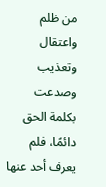من ظلم واعتقال وتعذيب وصدعت بكلمة الحق دائمًا، فلم يعرف أحد عنها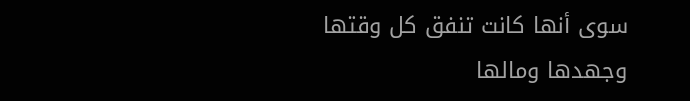سوى أنها كانت تنفق كل وقتها وجهدها ومالها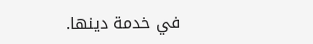في خدمة دينها.